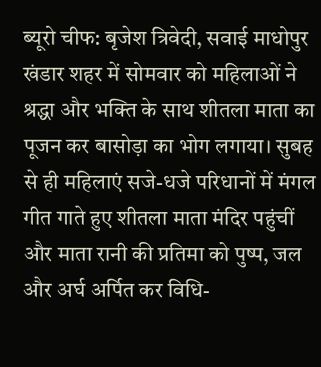ब्यूरो चीफ: बृजेश त्रिवेदी, सवाई माधोपुर
खंडार शहर में सोमवार को महिलाओं ने श्रद्धा और भक्ति के साथ शीतला माता का पूजन कर बासोड़ा का भोग लगाया। सुबह से ही महिलाएं सजे-धजे परिधानों में मंगल गीत गाते हुए शीतला माता मंदिर पहुंचीं और माता रानी की प्रतिमा को पुष्प, जल और अर्घ अर्पित कर विधि-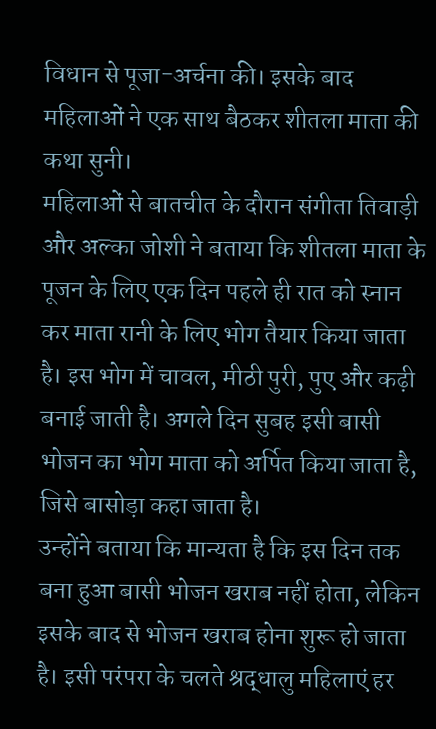विधान से पूजा-अर्चना की। इसके बाद महिलाओं ने एक साथ बैठकर शीतला माता की कथा सुनी।
महिलाओं से बातचीत के दौरान संगीता तिवाड़ी और अल्का जोशी ने बताया कि शीतला माता के पूजन के लिए एक दिन पहले ही रात को स्नान कर माता रानी के लिए भोग तैयार किया जाता है। इस भोग में चावल, मीठी पुरी, पुए और कढ़ी बनाई जाती है। अगले दिन सुबह इसी बासी भोजन का भोग माता को अर्पित किया जाता है, जिसे बासोड़ा कहा जाता है।
उन्होंने बताया कि मान्यता है कि इस दिन तक बना हुआ बासी भोजन खराब नहीं होता, लेकिन इसके बाद से भोजन खराब होना शुरू हो जाता है। इसी परंपरा के चलते श्रद्धालु महिलाएं हर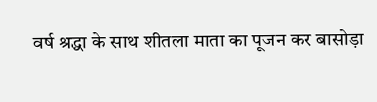वर्ष श्रद्धा के साथ शीतला माता का पूजन कर बासोड़ा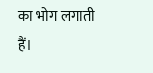का भोग लगाती हैं।